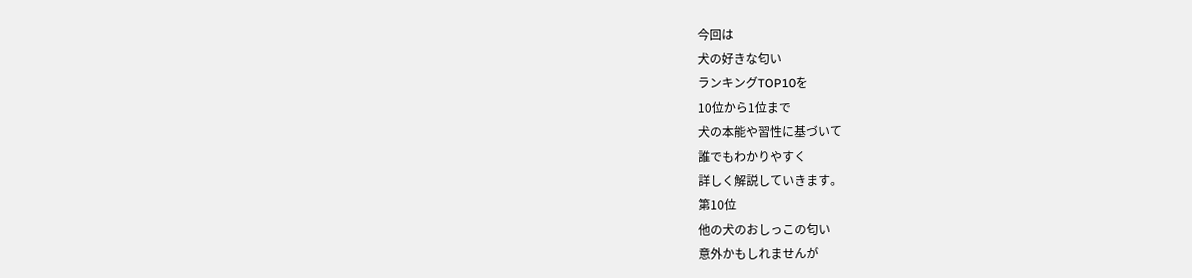今回は
犬の好きな匂い
ランキングTOP10を
10位から1位まで
犬の本能や習性に基づいて
誰でもわかりやすく
詳しく解説していきます。
第10位
他の犬のおしっこの匂い
意外かもしれませんが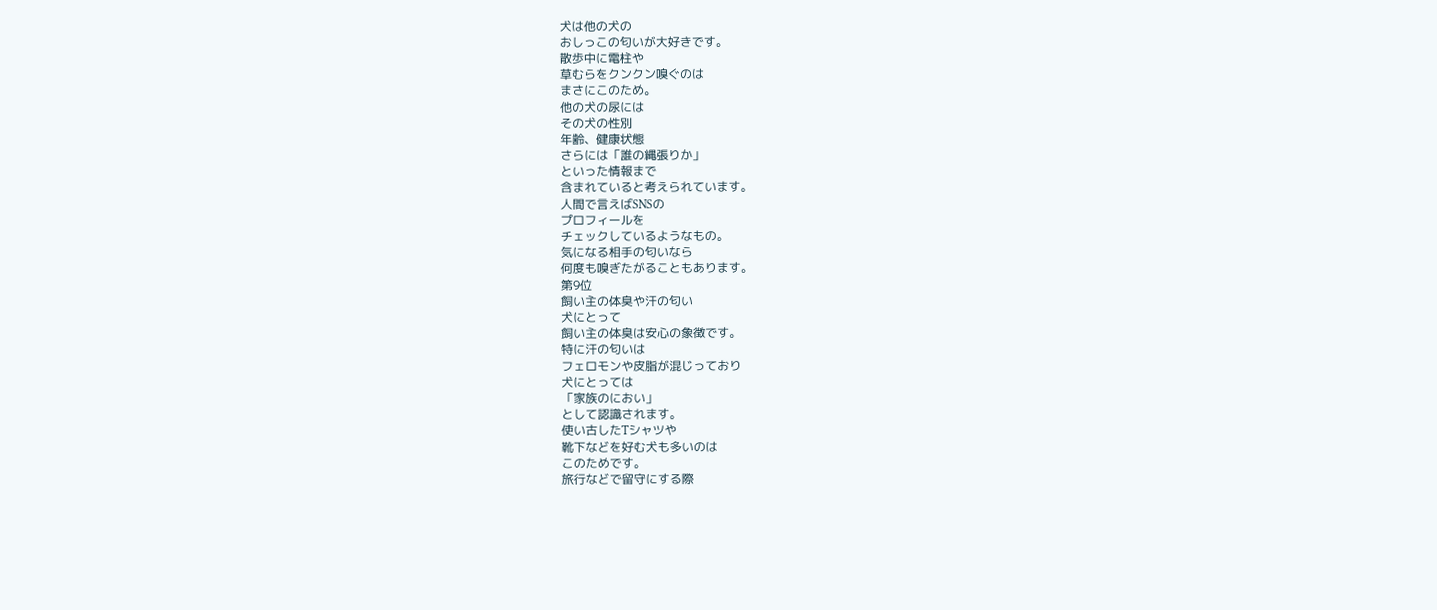犬は他の犬の
おしっこの匂いが大好きです。
散歩中に電柱や
草むらをクンクン嗅ぐのは
まさにこのため。
他の犬の尿には
その犬の性別
年齢、健康状態
さらには「誰の縄張りか」
といった情報まで
含まれていると考えられています。
人間で言えばSNSの
プロフィールを
チェックしているようなもの。
気になる相手の匂いなら
何度も嗅ぎたがることもあります。
第9位
飼い主の体臭や汗の匂い
犬にとって
飼い主の体臭は安心の象徴です。
特に汗の匂いは
フェロモンや皮脂が混じっており
犬にとっては
「家族のにおい」
として認識されます。
使い古したTシャツや
靴下などを好む犬も多いのは
このためです。
旅行などで留守にする際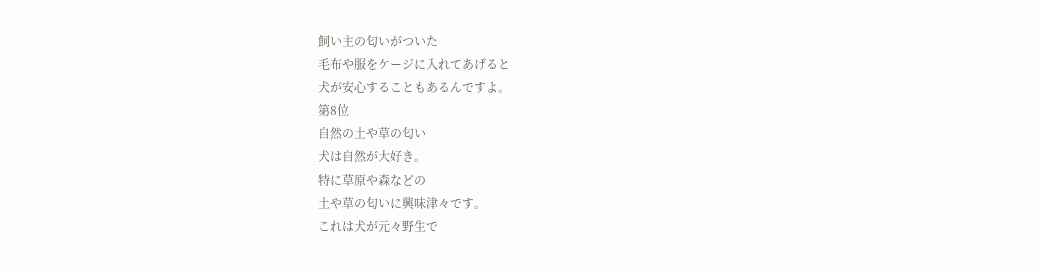飼い主の匂いがついた
毛布や服をケージに入れてあげると
犬が安心することもあるんですよ。
第8位
自然の土や草の匂い
犬は自然が大好き。
特に草原や森などの
土や草の匂いに興味津々です。
これは犬が元々野生で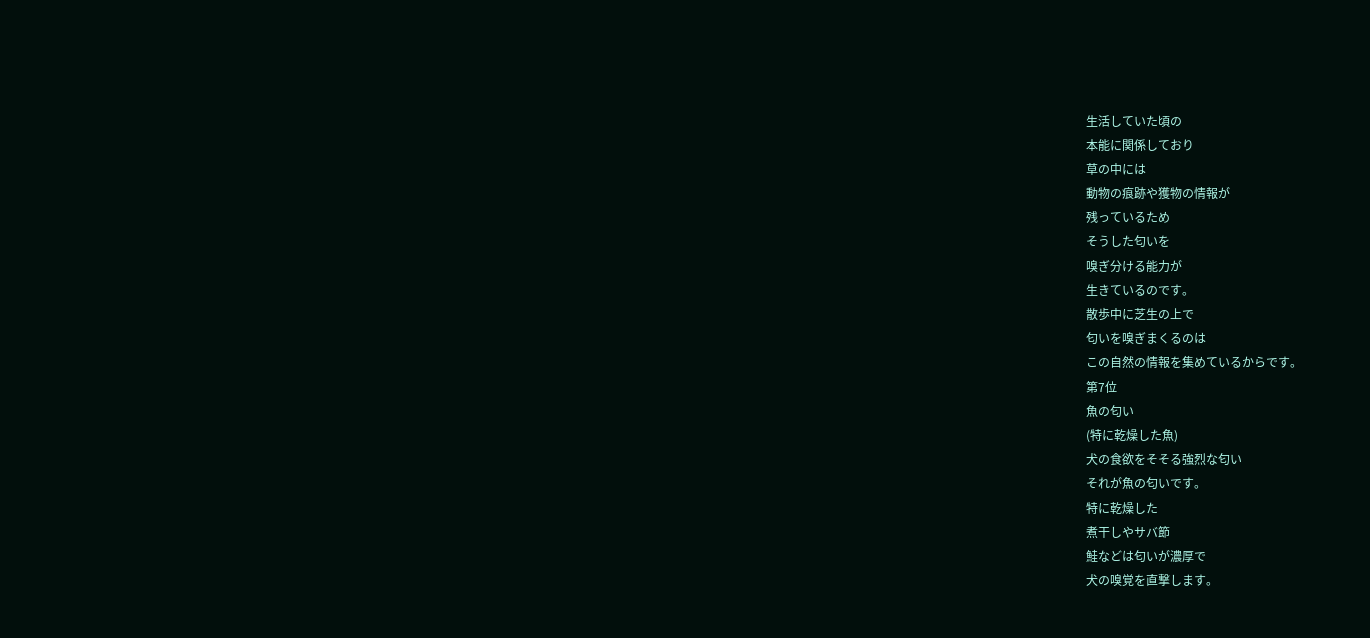生活していた頃の
本能に関係しており
草の中には
動物の痕跡や獲物の情報が
残っているため
そうした匂いを
嗅ぎ分ける能力が
生きているのです。
散歩中に芝生の上で
匂いを嗅ぎまくるのは
この自然の情報を集めているからです。
第7位
魚の匂い
(特に乾燥した魚)
犬の食欲をそそる強烈な匂い
それが魚の匂いです。
特に乾燥した
煮干しやサバ節
鮭などは匂いが濃厚で
犬の嗅覚を直撃します。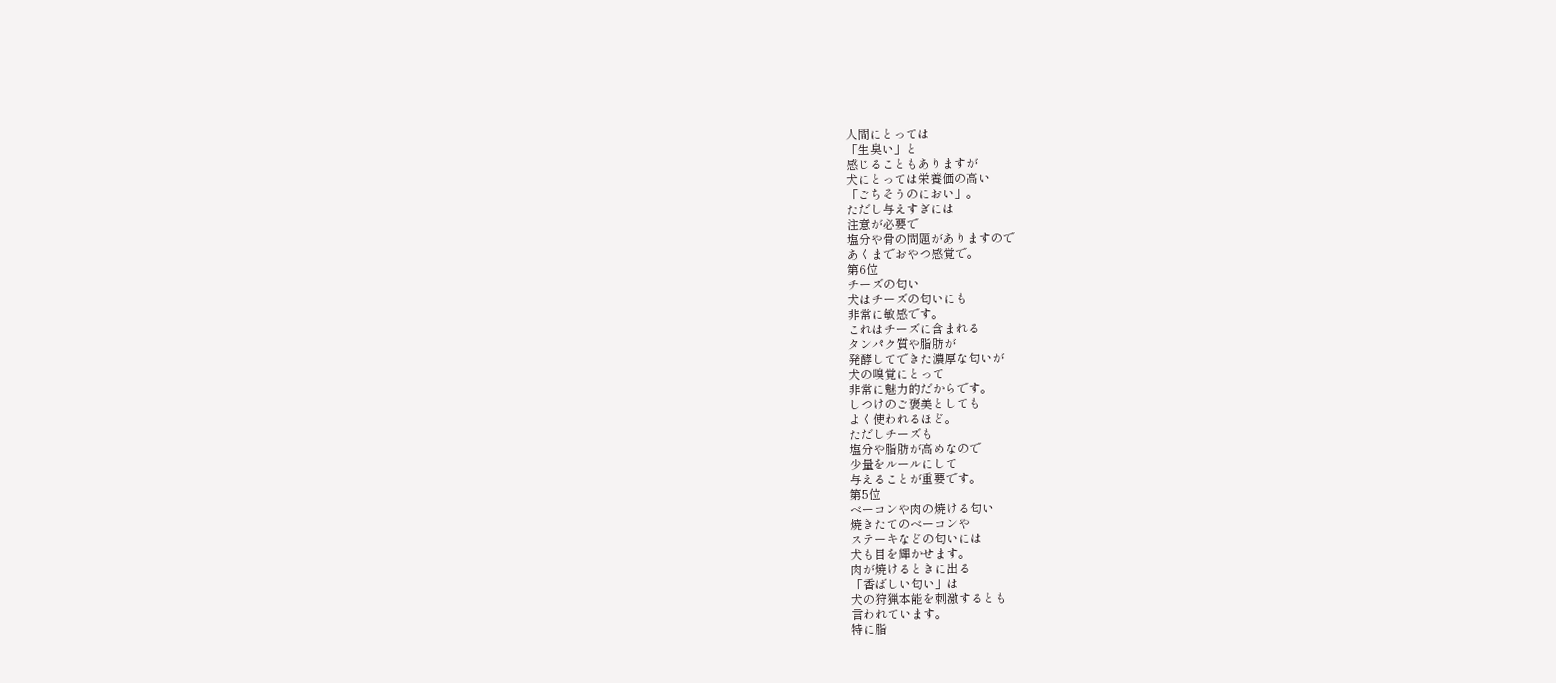人間にとっては
「生臭い」と
感じることもありますが
犬にとっては栄養価の高い
「ごちそうのにおい」。
ただし与えすぎには
注意が必要で
塩分や骨の問題がありますので
あくまでおやつ感覚で。
第6位
チーズの匂い
犬はチーズの匂いにも
非常に敏感です。
これはチーズに含まれる
タンパク質や脂肪が
発酵してできた濃厚な匂いが
犬の嗅覚にとって
非常に魅力的だからです。
しつけのご褒美としても
よく使われるほど。
ただしチーズも
塩分や脂肪が高めなので
少量をルールにして
与えることが重要です。
第5位
ベーコンや肉の焼ける匂い
焼きたてのベーコンや
ステーキなどの匂いには
犬も目を輝かせます。
肉が焼けるときに出る
「香ばしい匂い」は
犬の狩猟本能を刺激するとも
言われています。
特に脂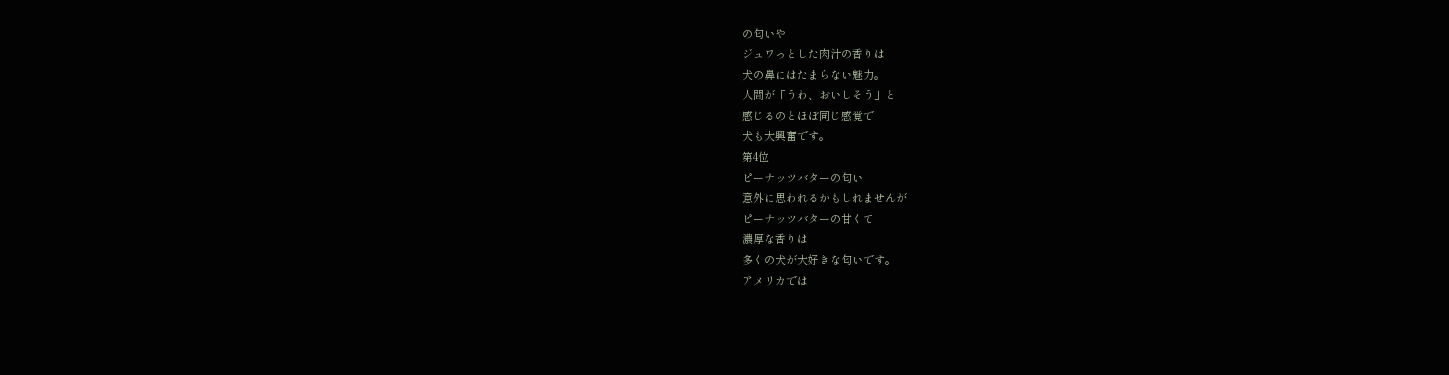の匂いや
ジュワっとした肉汁の香りは
犬の鼻にはたまらない魅力。
人間が「うわ、おいしそう」と
感じるのとほぼ同じ感覚で
犬も大興奮です。
第4位
ピーナッツバターの匂い
意外に思われるかもしれませんが
ピーナッツバターの甘くて
濃厚な香りは
多くの犬が大好きな匂いです。
アメリカでは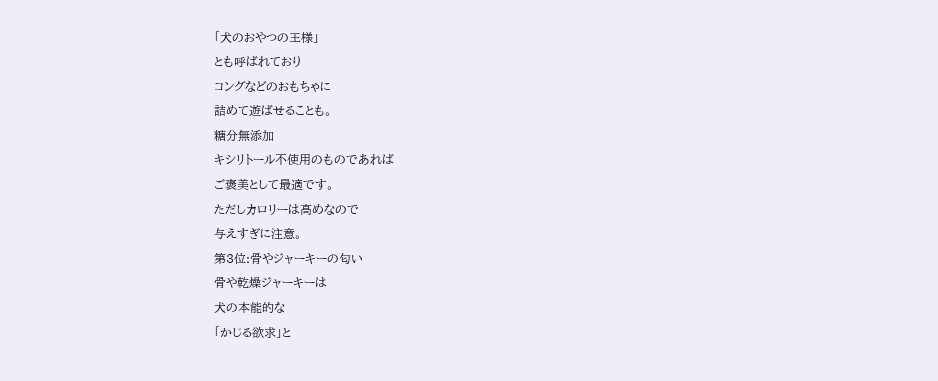「犬のおやつの王様」
とも呼ばれており
コングなどのおもちゃに
詰めて遊ばせることも。
糖分無添加
キシリトール不使用のものであれば
ご褒美として最適です。
ただしカロリーは高めなので
与えすぎに注意。
第3位:骨やジャーキーの匂い
骨や乾燥ジャーキーは
犬の本能的な
「かじる欲求」と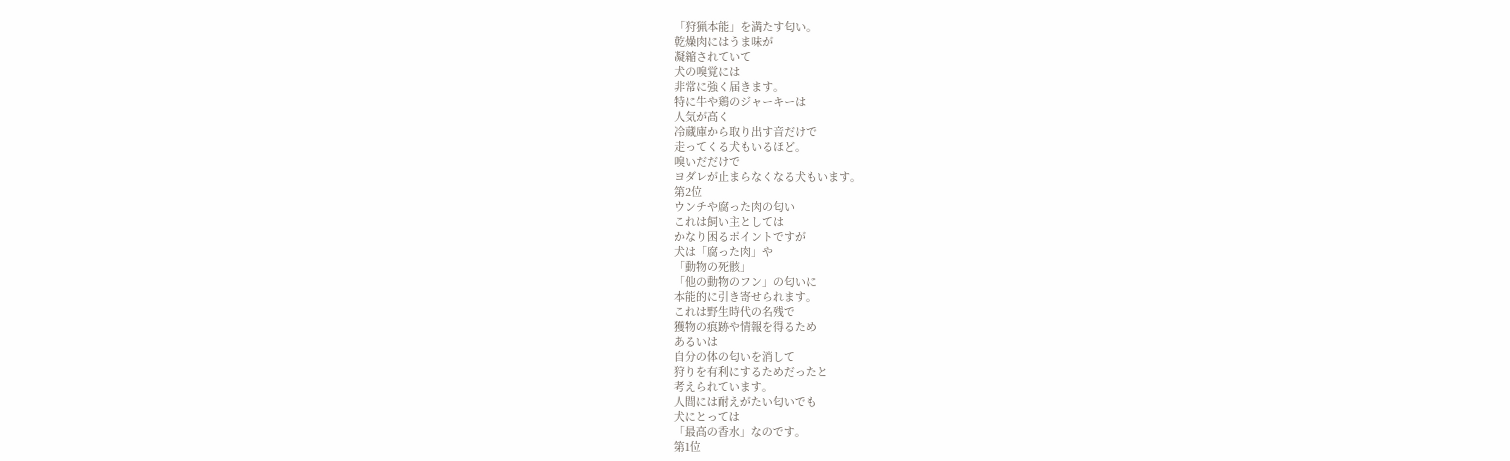「狩猟本能」を満たす匂い。
乾燥肉にはうま味が
凝縮されていて
犬の嗅覚には
非常に強く届きます。
特に牛や鶏のジャーキーは
人気が高く
冷蔵庫から取り出す音だけで
走ってくる犬もいるほど。
嗅いだだけで
ヨダレが止まらなくなる犬もいます。
第2位
ウンチや腐った肉の匂い
これは飼い主としては
かなり困るポイントですが
犬は「腐った肉」や
「動物の死骸」
「他の動物のフン」の匂いに
本能的に引き寄せられます。
これは野生時代の名残で
獲物の痕跡や情報を得るため
あるいは
自分の体の匂いを消して
狩りを有利にするためだったと
考えられています。
人間には耐えがたい匂いでも
犬にとっては
「最高の香水」なのです。
第1位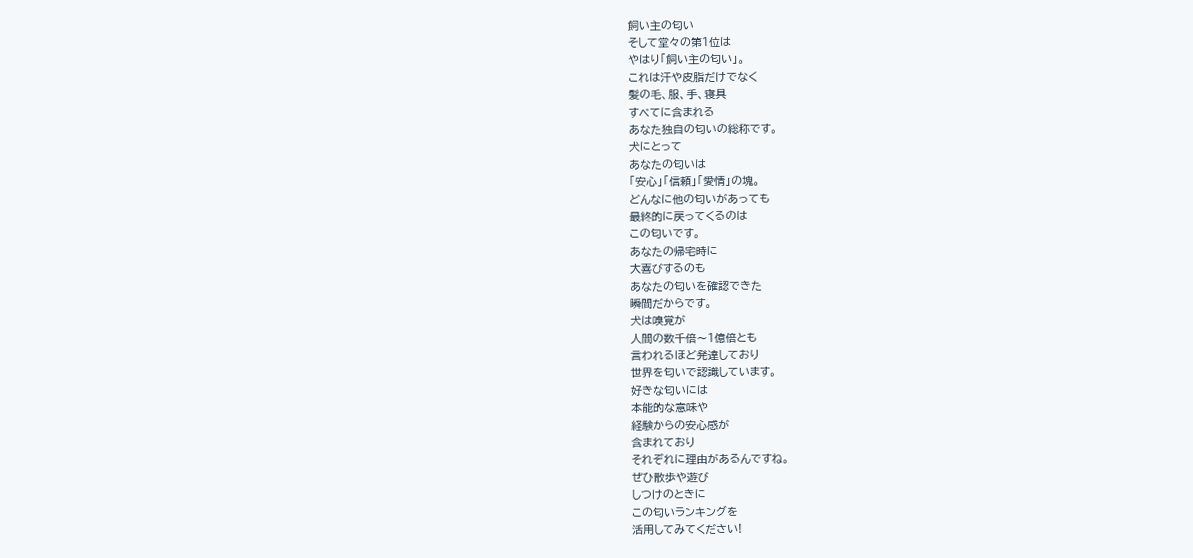飼い主の匂い
そして堂々の第1位は
やはり「飼い主の匂い」。
これは汗や皮脂だけでなく
髪の毛、服、手、寝具
すべてに含まれる
あなた独自の匂いの総称です。
犬にとって
あなたの匂いは
「安心」「信頼」「愛情」の塊。
どんなに他の匂いがあっても
最終的に戻ってくるのは
この匂いです。
あなたの帰宅時に
大喜びするのも
あなたの匂いを確認できた
瞬間だからです。
犬は嗅覚が
人間の数千倍〜1億倍とも
言われるほど発達しており
世界を匂いで認識しています。
好きな匂いには
本能的な意味や
経験からの安心感が
含まれており
それぞれに理由があるんですね。
ぜひ散歩や遊び
しつけのときに
この匂いランキングを
活用してみてください!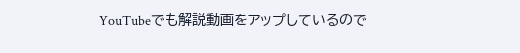YouTubeでも解説動画をアップしているので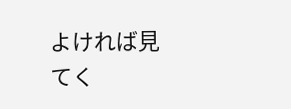よければ見てく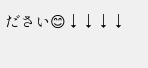ださい😊↓↓↓↓